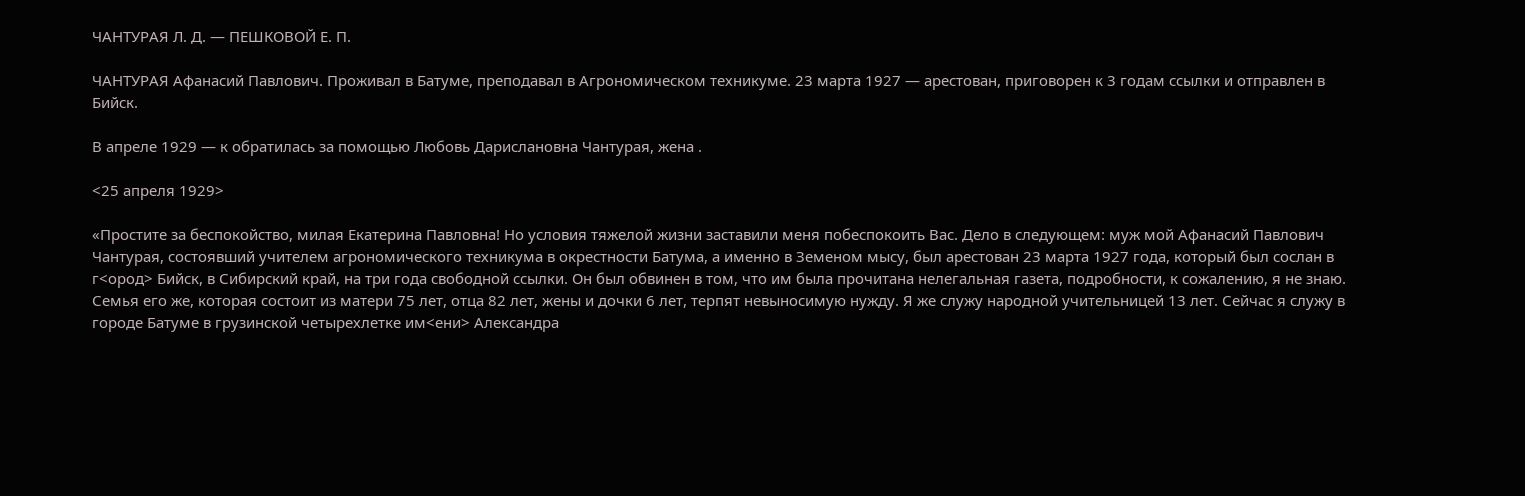ЧАНТУРАЯ Л. Д. — ПЕШКОВОЙ Е. П.

ЧАНТУРАЯ Афанасий Павлович. Проживал в Батуме, преподавал в Агрономическом техникуме. 23 марта 1927 — арестован, приговорен к 3 годам ссылки и отправлен в Бийск.

В апреле 1929 — к обратилась за помощью Любовь Дарислановна Чантурая, жена .

<25 апреля 1929>

«Простите за беспокойство, милая Екатерина Павловна! Но условия тяжелой жизни заставили меня побеспокоить Вас. Дело в следующем: муж мой Афанасий Павлович Чантурая, состоявший учителем агрономического техникума в окрестности Батума, а именно в Земеном мысу, был арестован 23 марта 1927 года, который был сослан в г<ород> Бийск, в Сибирский край, на три года свободной ссылки. Он был обвинен в том, что им была прочитана нелегальная газета, подробности, к сожалению, я не знаю. Семья его же, которая состоит из матери 75 лет, отца 82 лет, жены и дочки 6 лет, терпят невыносимую нужду. Я же служу народной учительницей 13 лет. Сейчас я служу в городе Батуме в грузинской четырехлетке им<ени> Александра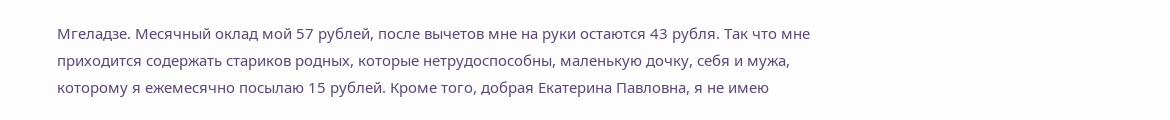Мгеладзе. Месячный оклад мой 57 рублей, после вычетов мне на руки остаются 43 рубля. Так что мне приходится содержать стариков родных, которые нетрудоспособны, маленькую дочку, себя и мужа, которому я ежемесячно посылаю 15 рублей. Кроме того, добрая Екатерина Павловна, я не имею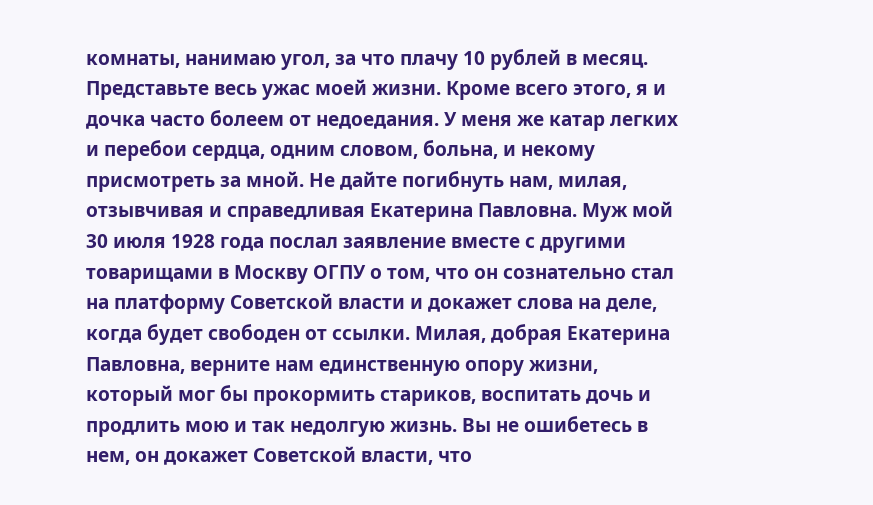комнаты, нанимаю угол, за что плачу 10 рублей в месяц. Представьте весь ужас моей жизни. Кроме всего этого, я и дочка часто болеем от недоедания. У меня же катар легких и перебои сердца, одним словом, больна, и некому присмотреть за мной. Не дайте погибнуть нам, милая, отзывчивая и справедливая Екатерина Павловна. Муж мой 30 июля 1928 года послал заявление вместе с другими товарищами в Москву ОГПУ о том, что он сознательно стал на платформу Советской власти и докажет слова на деле, когда будет свободен от ссылки. Милая, добрая Екатерина Павловна, верните нам единственную опору жизни, который мог бы прокормить стариков, воспитать дочь и продлить мою и так недолгую жизнь. Вы не ошибетесь в нем, он докажет Советской власти, что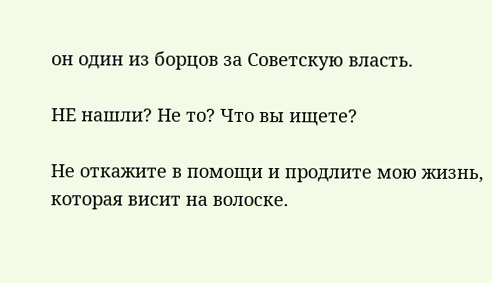он один из борцов за Советскую власть.

НЕ нашли? Не то? Что вы ищете?

Не откажите в помощи и продлите мою жизнь, которая висит на волоске.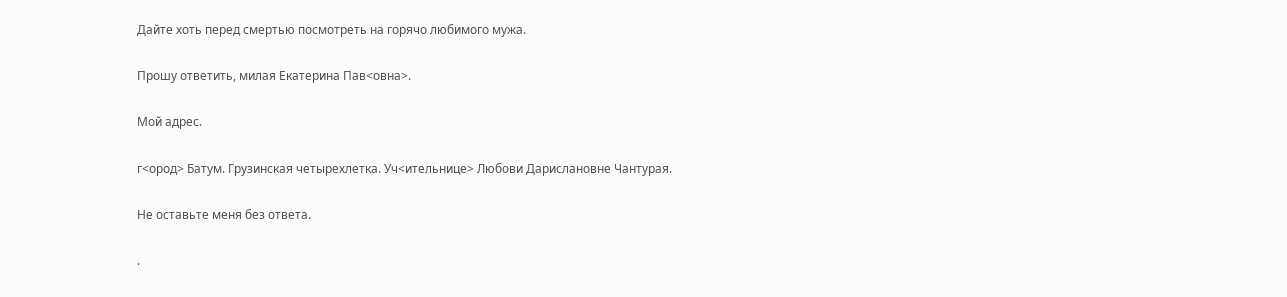Дайте хоть перед смертью посмотреть на горячо любимого мужа.

Прошу ответить, милая Екатерина Пав<овна>.

Мой адрес.

г<ород> Батум. Грузинская четырехлетка. Уч<ительнице> Любови Дарислановне Чантурая.

Не оставьте меня без ответа.

.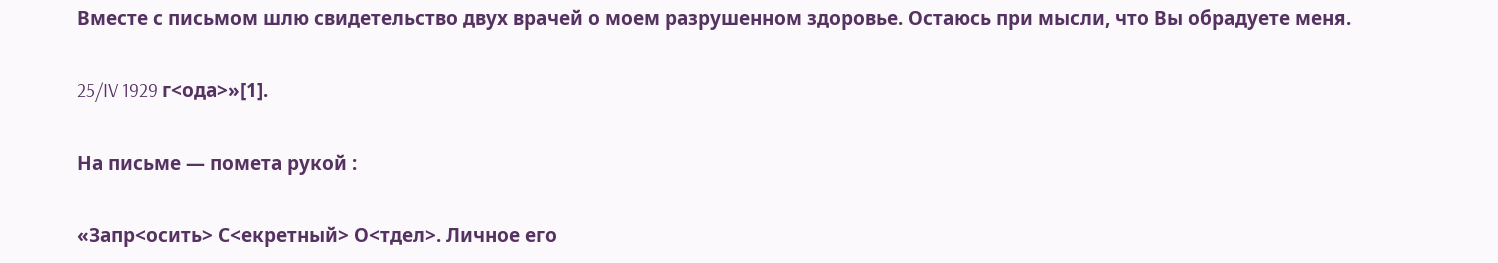Вместе с письмом шлю свидетельство двух врачей о моем разрушенном здоровье. Остаюсь при мысли, что Вы обрадуете меня.

25/IV 1929 г<ода>»[1].

На письме — помета рукой :

«Запр<осить> С<екретный> О<тдел>. Личное его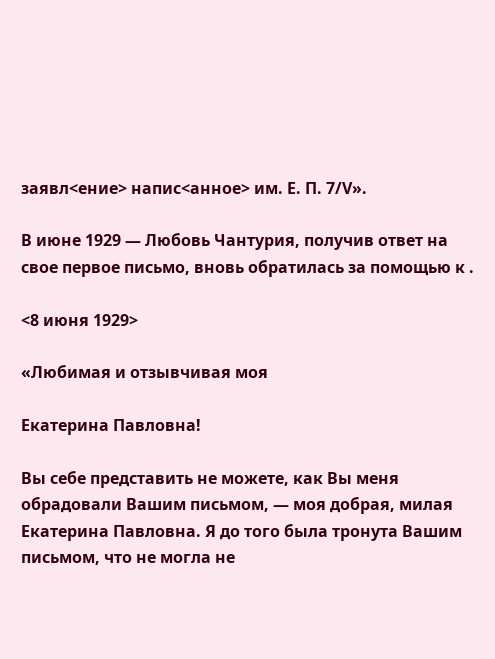заявл<ение> напис<анное> им. Е. П. 7/V».

В июне 1929 — Любовь Чантурия, получив ответ на свое первое письмо, вновь обратилась за помощью к .

<8 июня 1929>

«Любимая и отзывчивая моя

Екатерина Павловна!

Вы себе представить не можете, как Вы меня обрадовали Вашим письмом, — моя добрая, милая Екатерина Павловна. Я до того была тронута Вашим письмом, что не могла не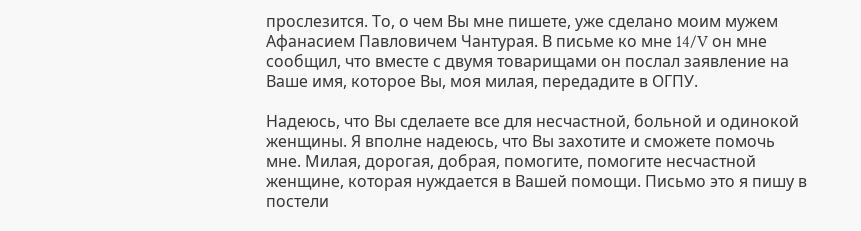прослезится. То, о чем Вы мне пишете, уже сделано моим мужем Афанасием Павловичем Чантурая. В письме ко мне 14/V он мне сообщил, что вместе с двумя товарищами он послал заявление на Ваше имя, которое Вы, моя милая, передадите в ОГПУ.

Надеюсь, что Вы сделаете все для несчастной, больной и одинокой женщины. Я вполне надеюсь, что Вы захотите и сможете помочь мне. Милая, дорогая, добрая, помогите, помогите несчастной женщине, которая нуждается в Вашей помощи. Письмо это я пишу в постели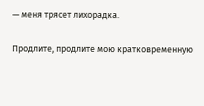— меня трясет лихорадка.

Продлите, продлите мою кратковременную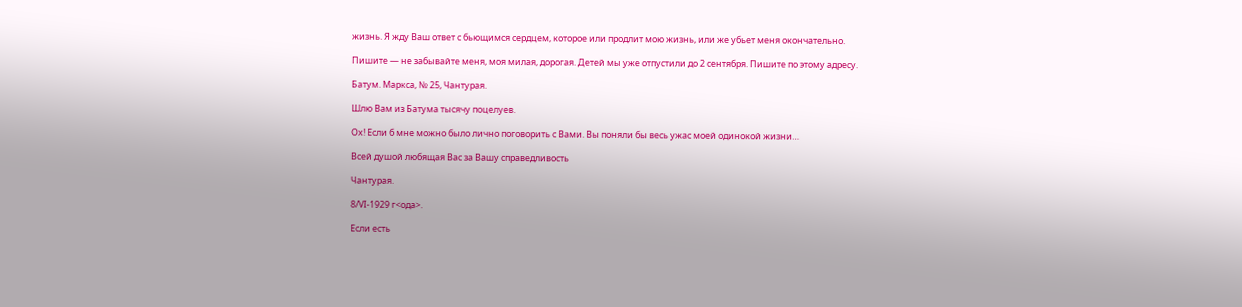жизнь. Я жду Ваш ответ с бьющимся сердцем, которое или продлит мою жизнь, или же убьет меня окончательно.

Пишите — не забывайте меня, моя милая, дорогая. Детей мы уже отпустили до 2 сентября. Пишите по этому адресу.

Батум. Маркса, № 25, Чантурая.

Шлю Вам из Батума тысячу поцелуев.

Ох! Если б мне можно было лично поговорить с Вами. Вы поняли бы весь ужас моей одинокой жизни…

Всей душой любящая Вас за Вашу справедливость

Чантурая.

8/VI-1929 г<ода>.

Если есть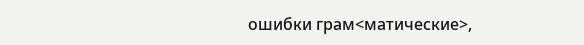ошибки грам<матические>,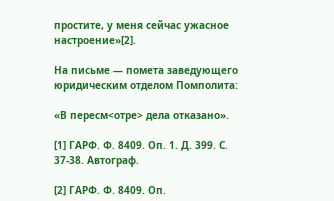простите, у меня сейчас ужасное настроение»[2].

На письме — помета заведующего юридическим отделом Помполита:

«В пересм<отре> дела отказано».

[1] ГАРФ. Ф. 8409. Оп. 1. Д. 399. С. 37-38. Автограф.

[2] ГАРФ. Ф. 8409. Оп.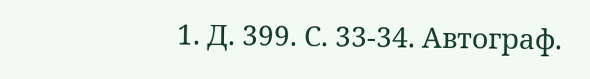1. Д. 399. С. 33-34. Автограф.